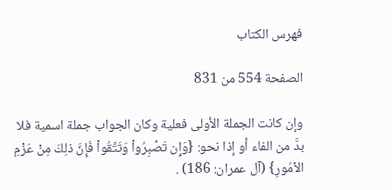فهرس الكتاب

الصفحة 554 من 831

وإن كانت الجملة الأولى فعلية وكان الجواب جملة اسمية فلا بدَّ من الفاء أو إذا نحو: {وَإِن تَصْبِرُواْ وَتَتَّقُواْ فَإِنَّ ذلِكَ مِنْ عَزْمِ الاْمُورِ} (آل عمران: 186) .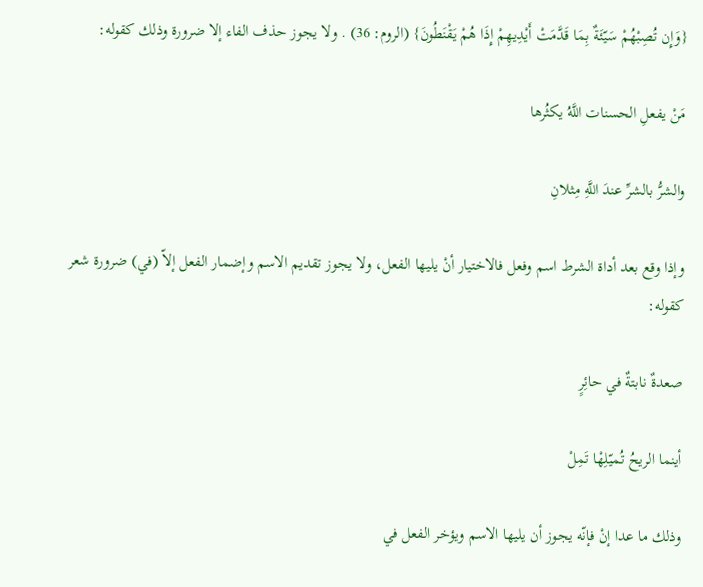{وَإِن تُصِبْهُمْ سَيّئَةٌ بِمَا قَدَّمَتْ أَيْدِيهِمْ إِذَا هُمْ يَقْنَطُونَ} (الروم: 36) . ولا يجوز حذف الفاء إلا ضرورة وذلك كقوله:

مَنْ يفعلِ الحسنات اللَّهُ يكثُرها

والشرُّ بالشرِّ عندَ اللَّهِ مِثلانِ

وإذا وقع بعد أداة الشرط اسم وفعل فالاختيار أنْ يليها الفعل، ولا يجوز تقديم الاسم وإضمار الفعل إلاّ (في) ضرورة شعر كقوله:

صعدةٌ نابتةٌ في حائِرٍ

أينما الريحُ تُميّلِهْا تَمِلْ

وذلك ما عدا إنْ فإنّه يجوز أن يليها الاسم ويؤخر الفعل في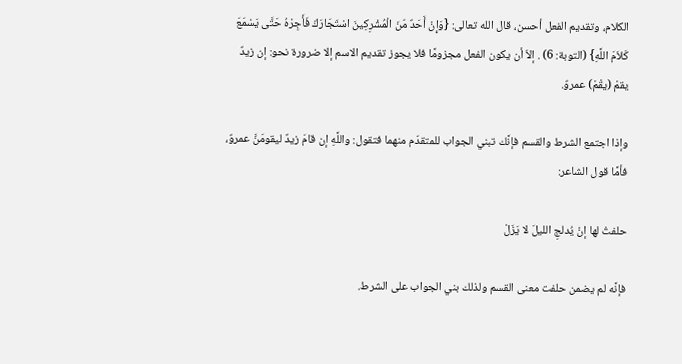الكلام، وتقديم الفعل أحسن، قال الله تعالى: {وَإِنْ أَحَدٌ مّنَ الْمُشْرِكِينَ اسْتَجَارَكَ فَأَجِرْهُ حَتَّى يَسْمَعَ كَلاَمَ اللَّهِ} (التوبة: 6) . إلاّ أن يكون الفعل مجزومًا فلا يجوز تقديم الاسم إلا ضرورة نحو: إن زيدٌ يقمْ (يقْمْ) عمروٌ.

وإذا اجتمع الشرط والقسم فإنَّك تبني الجواب للمتقدّم منهما فتقول: واللَّهِ إن قامَ زيدٌ ليقومَنَّ عمروٌ، فأمَّا قول الشاعر:

حلفتُ لها إنْ يُدلجِ الليلَ لا يَزَلْ

فإنَّه لم يضمن حلفت معنى القسم ولذلك بني الجواب على الشرط.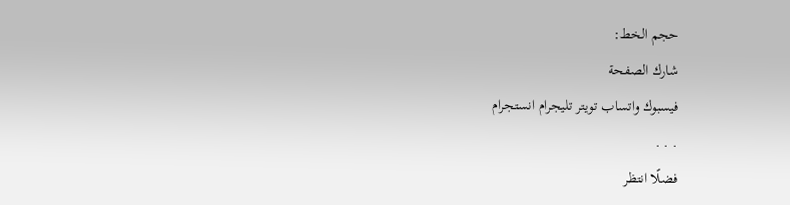حجم الخط:
شارك الصفحة
فيسبوك واتساب تويتر تليجرام انستجرام
. . .
فضلًا انتظر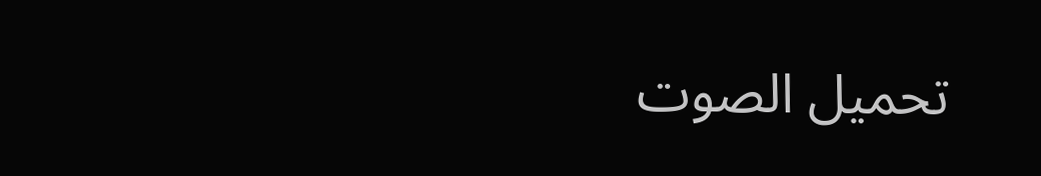تحميل الصوت